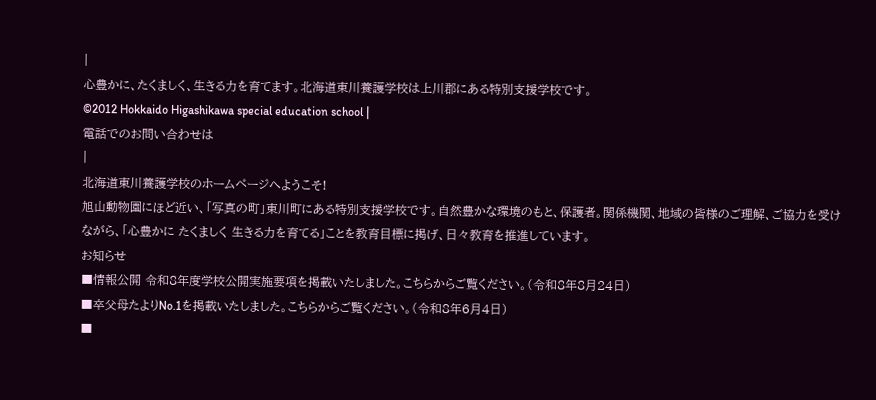|
心豊かに、たくましく、生きる力を育てます。北海道東川養護学校は上川郡にある特別支援学校です。
©2012 Hokkaido Higashikawa special education school |
電話でのお問い合わせは
|
北海道東川養護学校のホームページへようこそ!
旭山動物園にほど近い、「写真の町」東川町にある特別支援学校です。自然豊かな環境のもと、保護者。関係機関、地域の皆様のご理解、ご協力を受けながら、「心豊かに たくましく 生きる力を育てる」ことを教育目標に掲げ、日々教育を推進しています。
お知らせ
■情報公開 令和8年度学校公開実施要項を掲載いたしました。こちらからご覧ください。(令和8年8月24日)
■卒父母たよりNo.1を掲載いたしました。こちらからご覧ください。(令和8年6月4日)
■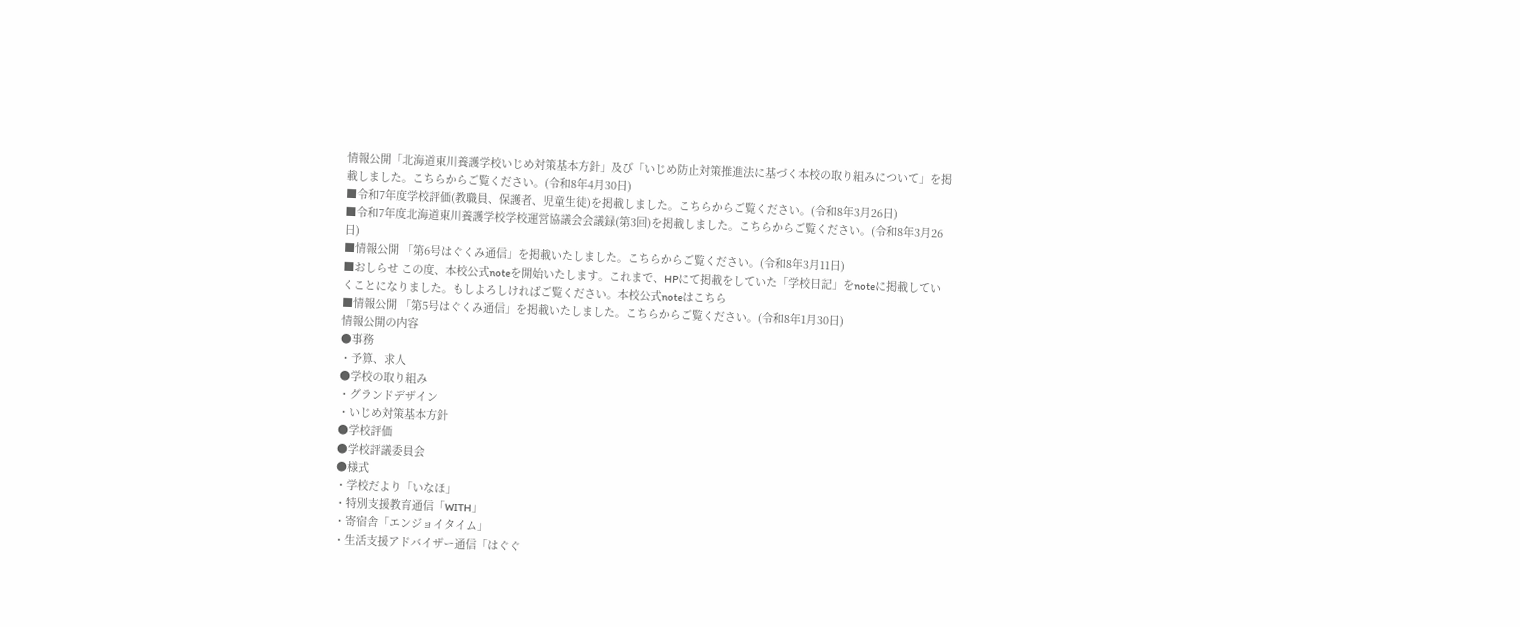情報公開「北海道東川養護学校いじめ対策基本方針」及び「いじめ防止対策推進法に基づく本校の取り組みについて」を掲載しました。こちらからご覧ください。(令和8年4月30日)
■令和7年度学校評価(教職員、保護者、児童生徒)を掲載しました。こちらからご覧ください。(令和8年3月26日)
■令和7年度北海道東川養護学校学校運営協議会会議録(第3回)を掲載しました。こちらからご覧ください。(令和8年3月26日)
■情報公開 「第6号はぐくみ通信」を掲載いたしました。こちらからご覧ください。(令和8年3月11日)
■おしらせ この度、本校公式noteを開始いたします。これまで、HPにて掲載をしていた「学校日記」をnoteに掲載していくことになりました。もしよろしければご覧ください。本校公式noteはこちら
■情報公開 「第5号はぐくみ通信」を掲載いたしました。こちらからご覧ください。(令和8年1月30日)
情報公開の内容
●事務
・予算、求人
●学校の取り組み
・グランドデザイン
・いじめ対策基本方針
●学校評価
●学校評議委員会
●様式
・学校だより「いなほ」
・特別支援教育通信「WITH」
・寄宿舎「エンジョイタイム」
・生活支援アドバイザー通信「はぐぐ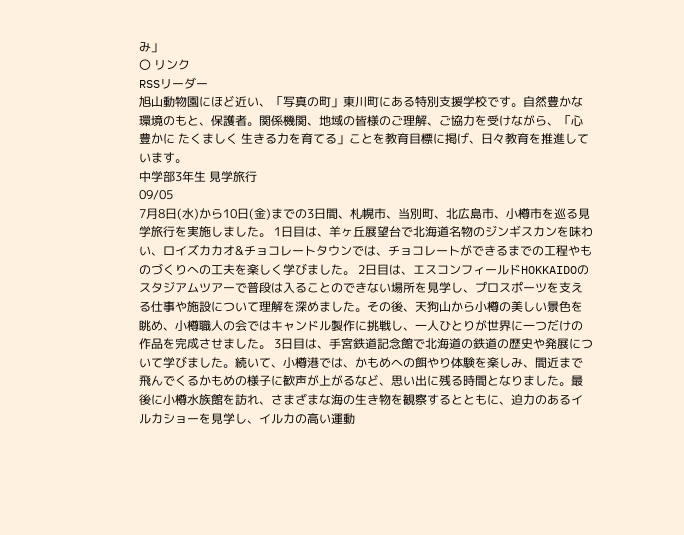み」
〇 リンク
RSSリーダー
旭山動物園にほど近い、「写真の町」東川町にある特別支援学校です。自然豊かな環境のもと、保護者。関係機関、地域の皆様のご理解、ご協力を受けながら、「心豊かに たくましく 生きる力を育てる」ことを教育目標に掲げ、日々教育を推進しています。
中学部3年生 見学旅行
09/05
7月8日(水)から10日(金)までの3日間、札幌市、当別町、北広島市、小樽市を巡る見学旅行を実施しました。 1日目は、羊ヶ丘展望台で北海道名物のジンギスカンを味わい、ロイズカカオ&チョコレートタウンでは、チョコレートができるまでの工程やものづくりへの工夫を楽しく学びました。 2日目は、エスコンフィールドHOKKAIDOのスタジアムツアーで普段は入ることのできない場所を見学し、プロスポーツを支える仕事や施設について理解を深めました。その後、天狗山から小樽の美しい景色を眺め、小樽職人の会ではキャンドル製作に挑戦し、一人ひとりが世界に一つだけの作品を完成させました。 3日目は、手宮鉄道記念館で北海道の鉄道の歴史や発展について学びました。続いて、小樽港では、かもめへの餌やり体験を楽しみ、間近まで飛んでくるかもめの様子に歓声が上がるなど、思い出に残る時間となりました。最後に小樽水族館を訪れ、さまざまな海の生き物を観察するとともに、迫力のあるイルカショーを見学し、イルカの高い運動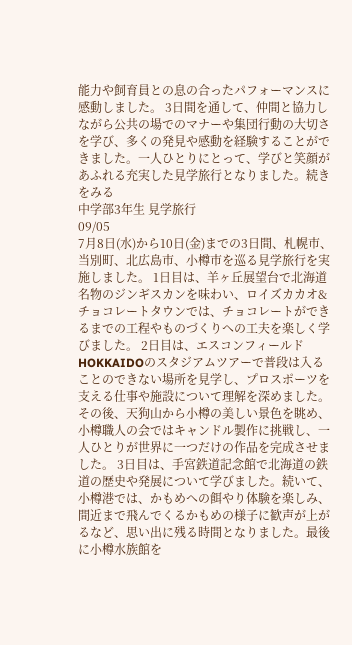能力や飼育員との息の合ったパフォーマンスに感動しました。 3日間を通して、仲間と協力しながら公共の場でのマナーや集団行動の大切さを学び、多くの発見や感動を経験することができました。一人ひとりにとって、学びと笑顔があふれる充実した見学旅行となりました。続きをみる
中学部3年生 見学旅行
09/05
7月8日(水)から10日(金)までの3日間、札幌市、当別町、北広島市、小樽市を巡る見学旅行を実施しました。 1日目は、羊ヶ丘展望台で北海道名物のジンギスカンを味わい、ロイズカカオ&チョコレートタウンでは、チョコレートができるまでの工程やものづくりへの工夫を楽しく学びました。 2日目は、エスコンフィールドHOKKAIDOのスタジアムツアーで普段は入ることのできない場所を見学し、プロスポーツを支える仕事や施設について理解を深めました。その後、天狗山から小樽の美しい景色を眺め、小樽職人の会ではキャンドル製作に挑戦し、一人ひとりが世界に一つだけの作品を完成させました。 3日目は、手宮鉄道記念館で北海道の鉄道の歴史や発展について学びました。続いて、小樽港では、かもめへの餌やり体験を楽しみ、間近まで飛んでくるかもめの様子に歓声が上がるなど、思い出に残る時間となりました。最後に小樽水族館を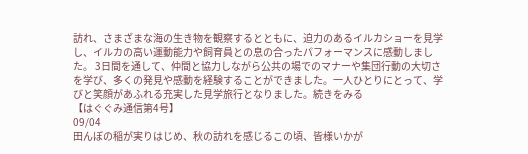訪れ、さまざまな海の生き物を観察するとともに、迫力のあるイルカショーを見学し、イルカの高い運動能力や飼育員との息の合ったパフォーマンスに感動しました。 3日間を通して、仲間と協力しながら公共の場でのマナーや集団行動の大切さを学び、多くの発見や感動を経験することができました。一人ひとりにとって、学びと笑顔があふれる充実した見学旅行となりました。続きをみる
【はぐぐみ通信第4号】
09/04
田んぼの稲が実りはじめ、秋の訪れを感じるこの頃、皆様いかが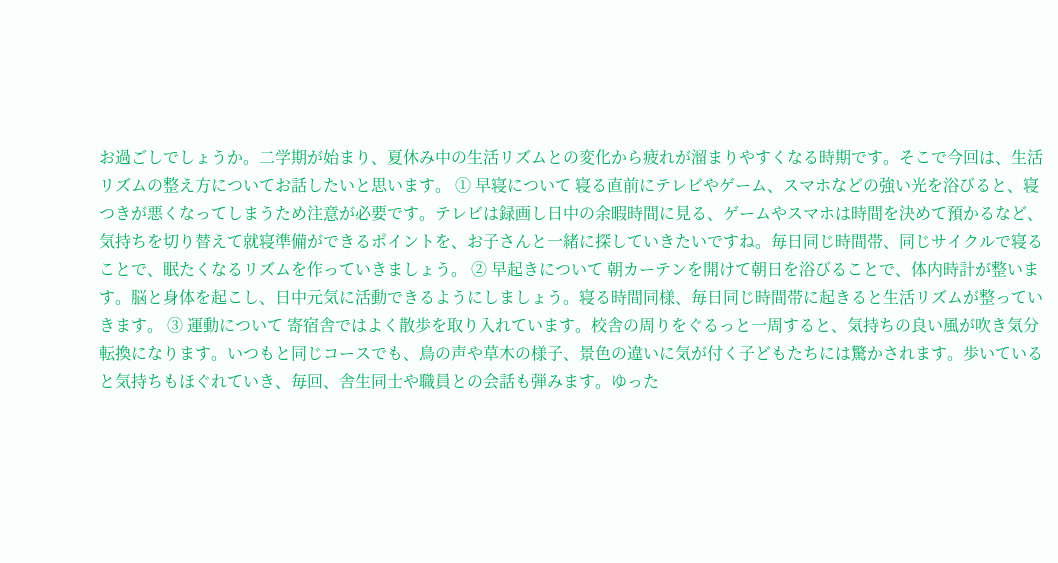お過ごしでしょうか。二学期が始まり、夏休み中の生活リズムとの変化から疲れが溜まりやすくなる時期です。そこで今回は、生活リズムの整え方についてお話したいと思います。 ① 早寝について 寝る直前にテレビやゲーム、スマホなどの強い光を浴びると、寝つきが悪くなってしまうため注意が必要です。テレビは録画し日中の余暇時間に見る、ゲームやスマホは時間を決めて預かるなど、気持ちを切り替えて就寝準備ができるポイントを、お子さんと一緒に探していきたいですね。毎日同じ時間帯、同じサイクルで寝ることで、眠たくなるリズムを作っていきましょう。 ② 早起きについて 朝カーテンを開けて朝日を浴びることで、体内時計が整います。脳と身体を起こし、日中元気に活動できるようにしましょう。寝る時間同様、毎日同じ時間帯に起きると生活リズムが整っていきます。 ③ 運動について 寄宿舎ではよく散歩を取り入れています。校舎の周りをぐるっと一周すると、気持ちの良い風が吹き気分転換になります。いつもと同じコースでも、鳥の声や草木の様子、景色の違いに気が付く子どもたちには驚かされます。歩いていると気持ちもほぐれていき、毎回、舎生同士や職員との会話も弾みます。ゆった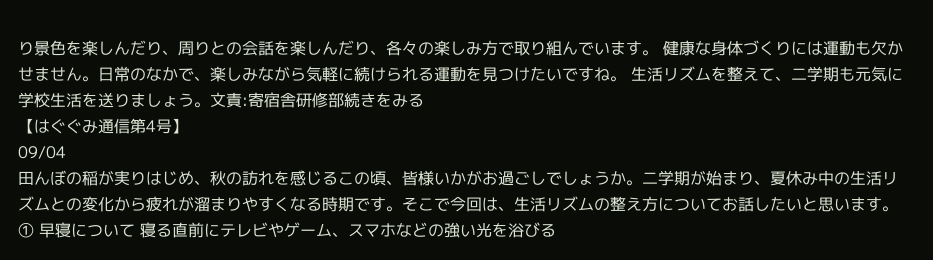り景色を楽しんだり、周りとの会話を楽しんだり、各々の楽しみ方で取り組んでいます。 健康な身体づくりには運動も欠かせません。日常のなかで、楽しみながら気軽に続けられる運動を見つけたいですね。 生活リズムを整えて、二学期も元気に学校生活を送りましょう。文責:寄宿舎研修部続きをみる
【はぐぐみ通信第4号】
09/04
田んぼの稲が実りはじめ、秋の訪れを感じるこの頃、皆様いかがお過ごしでしょうか。二学期が始まり、夏休み中の生活リズムとの変化から疲れが溜まりやすくなる時期です。そこで今回は、生活リズムの整え方についてお話したいと思います。 ① 早寝について 寝る直前にテレビやゲーム、スマホなどの強い光を浴びる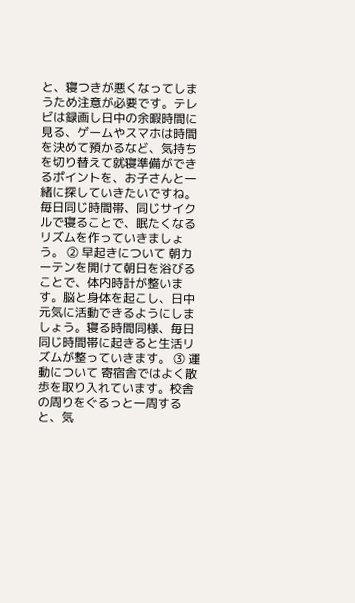と、寝つきが悪くなってしまうため注意が必要です。テレビは録画し日中の余暇時間に見る、ゲームやスマホは時間を決めて預かるなど、気持ちを切り替えて就寝準備ができるポイントを、お子さんと一緒に探していきたいですね。毎日同じ時間帯、同じサイクルで寝ることで、眠たくなるリズムを作っていきましょう。 ② 早起きについて 朝カーテンを開けて朝日を浴びることで、体内時計が整います。脳と身体を起こし、日中元気に活動できるようにしましょう。寝る時間同様、毎日同じ時間帯に起きると生活リズムが整っていきます。 ③ 運動について 寄宿舎ではよく散歩を取り入れています。校舎の周りをぐるっと一周すると、気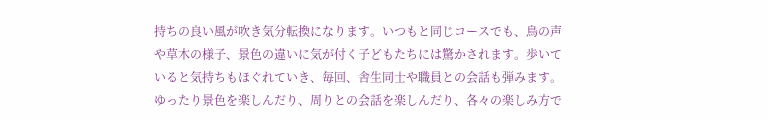持ちの良い風が吹き気分転換になります。いつもと同じコースでも、鳥の声や草木の様子、景色の違いに気が付く子どもたちには驚かされます。歩いていると気持ちもほぐれていき、毎回、舎生同士や職員との会話も弾みます。ゆったり景色を楽しんだり、周りとの会話を楽しんだり、各々の楽しみ方で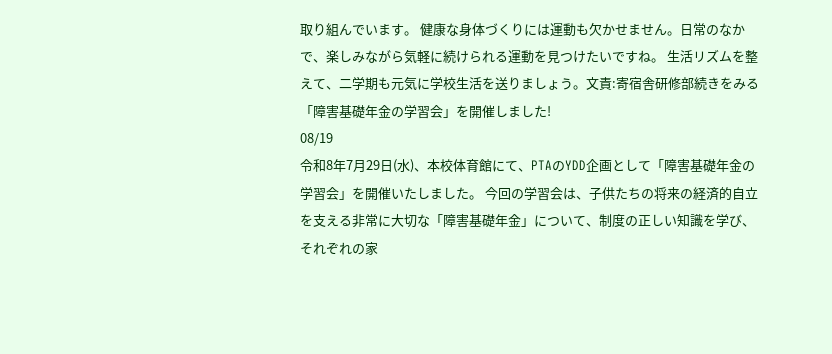取り組んでいます。 健康な身体づくりには運動も欠かせません。日常のなかで、楽しみながら気軽に続けられる運動を見つけたいですね。 生活リズムを整えて、二学期も元気に学校生活を送りましょう。文責:寄宿舎研修部続きをみる
「障害基礎年金の学習会」を開催しました!
08/19
令和8年7月29日(水)、本校体育館にて、PTAのYDD企画として「障害基礎年金の学習会」を開催いたしました。 今回の学習会は、子供たちの将来の経済的自立を支える非常に大切な「障害基礎年金」について、制度の正しい知識を学び、それぞれの家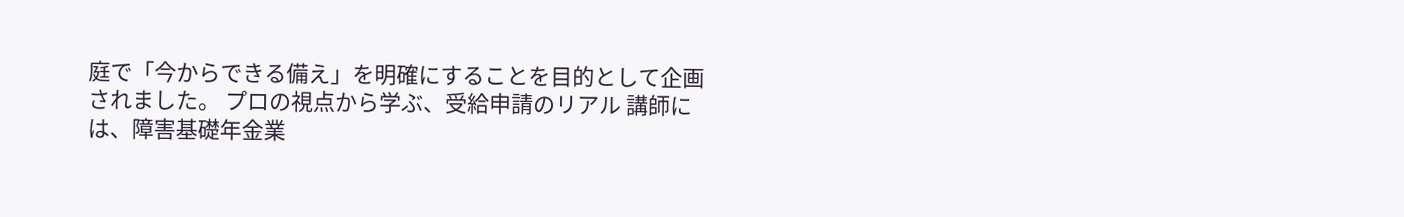庭で「今からできる備え」を明確にすることを目的として企画されました。 プロの視点から学ぶ、受給申請のリアル 講師には、障害基礎年金業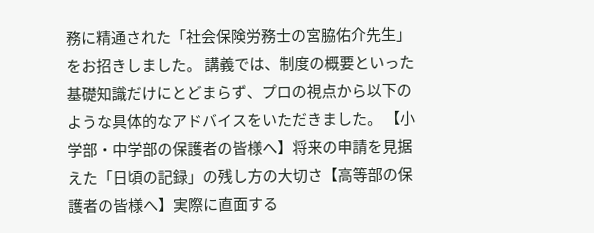務に精通された「社会保険労務士の宮脇佑介先生」をお招きしました。 講義では、制度の概要といった基礎知識だけにとどまらず、プロの視点から以下のような具体的なアドバイスをいただきました。 【小学部・中学部の保護者の皆様へ】将来の申請を見据えた「日頃の記録」の残し方の大切さ【高等部の保護者の皆様へ】実際に直面する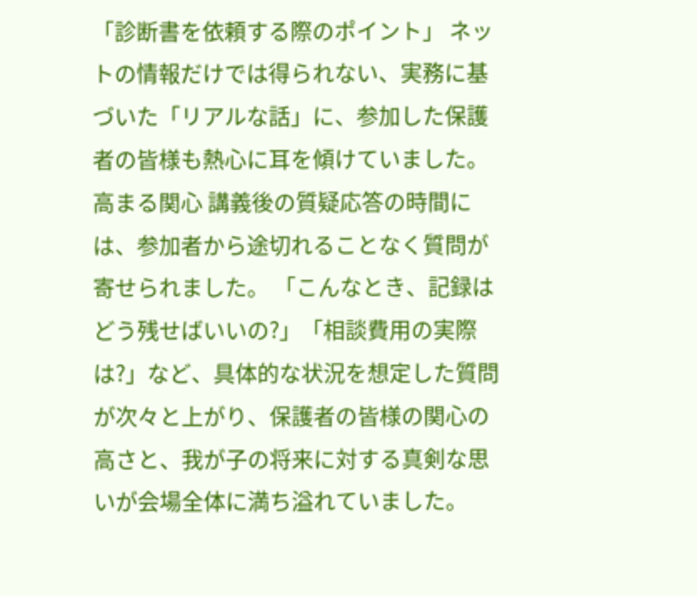「診断書を依頼する際のポイント」 ネットの情報だけでは得られない、実務に基づいた「リアルな話」に、参加した保護者の皆様も熱心に耳を傾けていました。 高まる関心 講義後の質疑応答の時間には、参加者から途切れることなく質問が寄せられました。 「こんなとき、記録はどう残せばいいの?」「相談費用の実際は?」など、具体的な状況を想定した質問が次々と上がり、保護者の皆様の関心の高さと、我が子の将来に対する真剣な思いが会場全体に満ち溢れていました。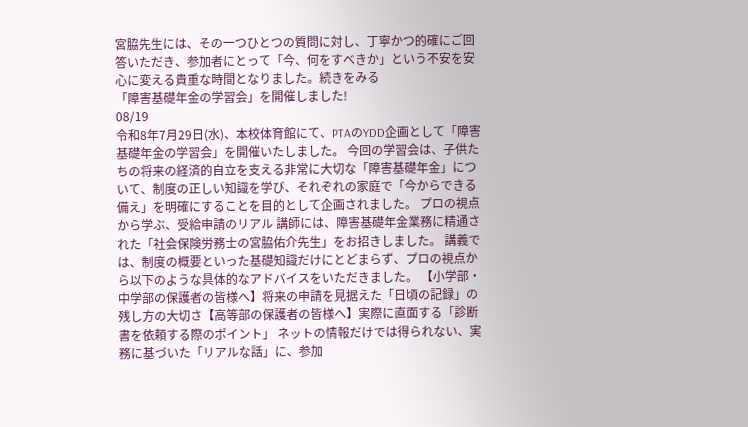宮脇先生には、その一つひとつの質問に対し、丁寧かつ的確にご回答いただき、参加者にとって「今、何をすべきか」という不安を安心に変える貴重な時間となりました。続きをみる
「障害基礎年金の学習会」を開催しました!
08/19
令和8年7月29日(水)、本校体育館にて、PTAのYDD企画として「障害基礎年金の学習会」を開催いたしました。 今回の学習会は、子供たちの将来の経済的自立を支える非常に大切な「障害基礎年金」について、制度の正しい知識を学び、それぞれの家庭で「今からできる備え」を明確にすることを目的として企画されました。 プロの視点から学ぶ、受給申請のリアル 講師には、障害基礎年金業務に精通された「社会保険労務士の宮脇佑介先生」をお招きしました。 講義では、制度の概要といった基礎知識だけにとどまらず、プロの視点から以下のような具体的なアドバイスをいただきました。 【小学部・中学部の保護者の皆様へ】将来の申請を見据えた「日頃の記録」の残し方の大切さ【高等部の保護者の皆様へ】実際に直面する「診断書を依頼する際のポイント」 ネットの情報だけでは得られない、実務に基づいた「リアルな話」に、参加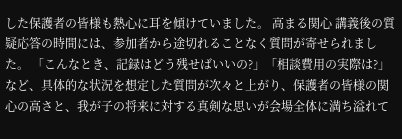した保護者の皆様も熱心に耳を傾けていました。 高まる関心 講義後の質疑応答の時間には、参加者から途切れることなく質問が寄せられました。 「こんなとき、記録はどう残せばいいの?」「相談費用の実際は?」など、具体的な状況を想定した質問が次々と上がり、保護者の皆様の関心の高さと、我が子の将来に対する真剣な思いが会場全体に満ち溢れて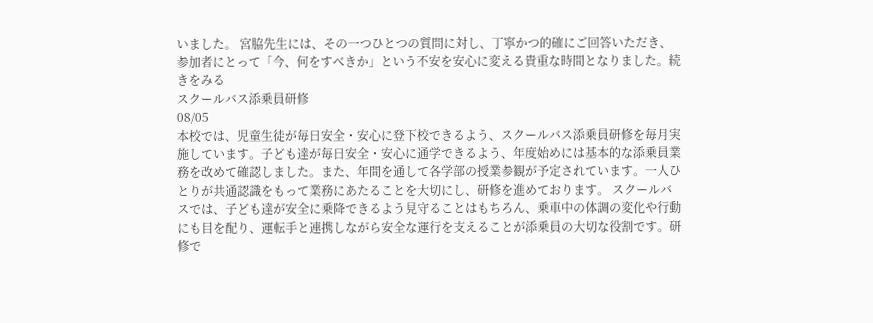いました。 宮脇先生には、その一つひとつの質問に対し、丁寧かつ的確にご回答いただき、参加者にとって「今、何をすべきか」という不安を安心に変える貴重な時間となりました。続きをみる
スクールバス添乗員研修
08/05
本校では、児童生徒が毎日安全・安心に登下校できるよう、スクールバス添乗員研修を毎月実施しています。子ども達が毎日安全・安心に通学できるよう、年度始めには基本的な添乗員業務を改めて確認しました。また、年間を通して各学部の授業参観が予定されています。一人ひとりが共通認識をもって業務にあたることを大切にし、研修を進めております。 スクールバスでは、子ども達が安全に乗降できるよう見守ることはもちろん、乗車中の体調の変化や行動にも目を配り、運転手と連携しながら安全な運行を支えることが添乗員の大切な役割です。研修で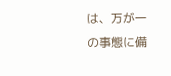は、万が一の事態に備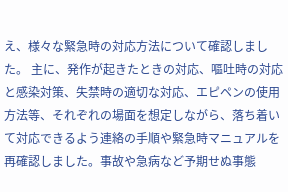え、様々な緊急時の対応方法について確認しました。 主に、発作が起きたときの対応、嘔吐時の対応と感染対策、失禁時の適切な対応、エピペンの使用方法等、それぞれの場面を想定しながら、落ち着いて対応できるよう連絡の手順や緊急時マニュアルを再確認しました。事故や急病など予期せぬ事態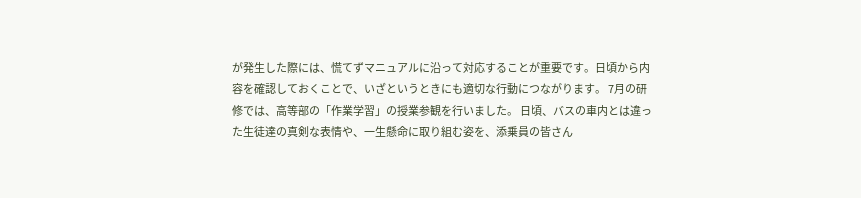が発生した際には、慌てずマニュアルに沿って対応することが重要です。日頃から内容を確認しておくことで、いざというときにも適切な行動につながります。 7月の研修では、高等部の「作業学習」の授業参観を行いました。 日頃、バスの車内とは違った生徒達の真剣な表情や、一生懸命に取り組む姿を、添乗員の皆さん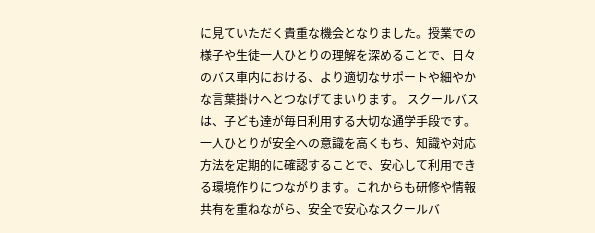に見ていただく貴重な機会となりました。授業での様子や生徒一人ひとりの理解を深めることで、日々のバス車内における、より適切なサポートや細やかな言葉掛けへとつなげてまいります。 スクールバスは、子ども達が毎日利用する大切な通学手段です。一人ひとりが安全への意識を高くもち、知識や対応方法を定期的に確認することで、安心して利用できる環境作りにつながります。これからも研修や情報共有を重ねながら、安全で安心なスクールバ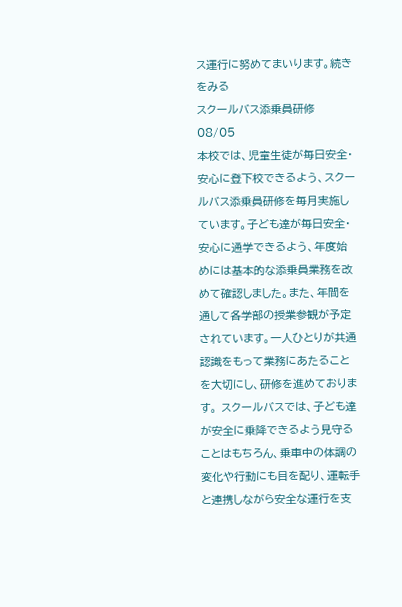ス運行に努めてまいります。続きをみる
スクールバス添乗員研修
08/05
本校では、児童生徒が毎日安全・安心に登下校できるよう、スクールバス添乗員研修を毎月実施しています。子ども達が毎日安全・安心に通学できるよう、年度始めには基本的な添乗員業務を改めて確認しました。また、年間を通して各学部の授業参観が予定されています。一人ひとりが共通認識をもって業務にあたることを大切にし、研修を進めております。 スクールバスでは、子ども達が安全に乗降できるよう見守ることはもちろん、乗車中の体調の変化や行動にも目を配り、運転手と連携しながら安全な運行を支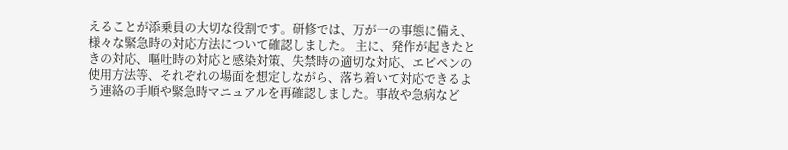えることが添乗員の大切な役割です。研修では、万が一の事態に備え、様々な緊急時の対応方法について確認しました。 主に、発作が起きたときの対応、嘔吐時の対応と感染対策、失禁時の適切な対応、エピペンの使用方法等、それぞれの場面を想定しながら、落ち着いて対応できるよう連絡の手順や緊急時マニュアルを再確認しました。事故や急病など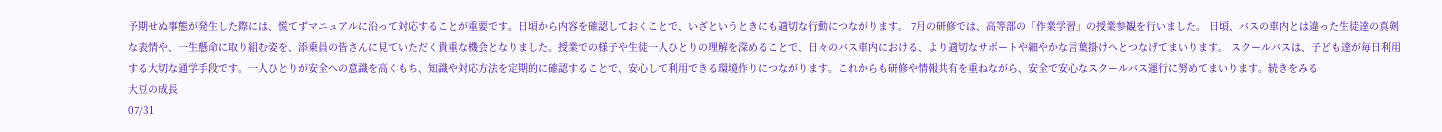予期せぬ事態が発生した際には、慌てずマニュアルに沿って対応することが重要です。日頃から内容を確認しておくことで、いざというときにも適切な行動につながります。 7月の研修では、高等部の「作業学習」の授業参観を行いました。 日頃、バスの車内とは違った生徒達の真剣な表情や、一生懸命に取り組む姿を、添乗員の皆さんに見ていただく貴重な機会となりました。授業での様子や生徒一人ひとりの理解を深めることで、日々のバス車内における、より適切なサポートや細やかな言葉掛けへとつなげてまいります。 スクールバスは、子ども達が毎日利用する大切な通学手段です。一人ひとりが安全への意識を高くもち、知識や対応方法を定期的に確認することで、安心して利用できる環境作りにつながります。これからも研修や情報共有を重ねながら、安全で安心なスクールバス運行に努めてまいります。続きをみる
大豆の成長
07/31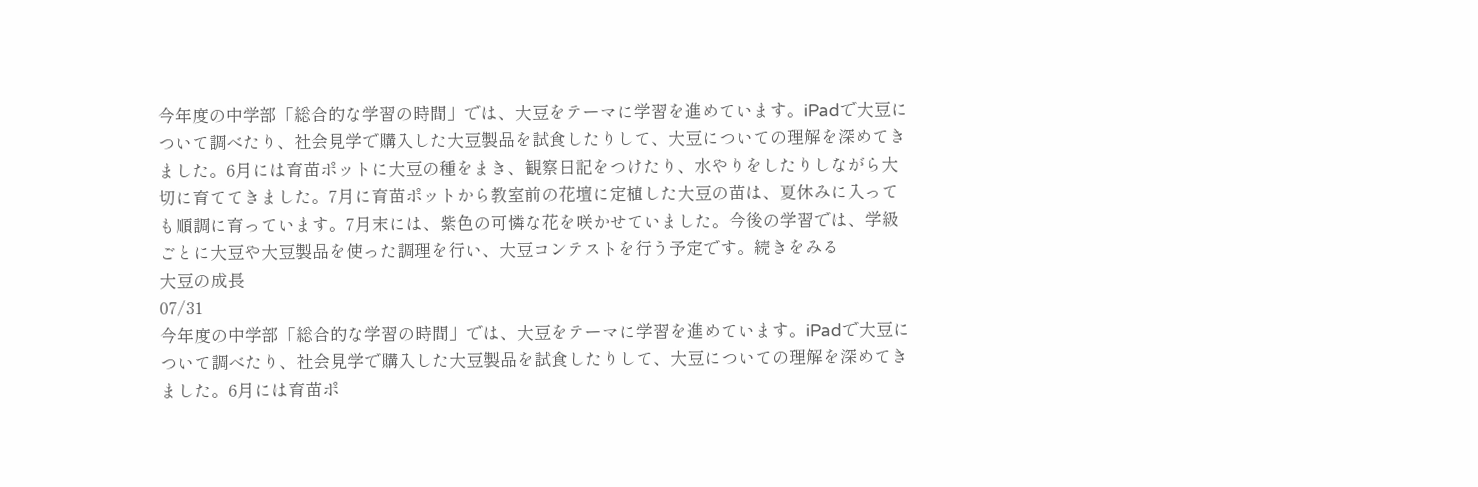今年度の中学部「総合的な学習の時間」では、大豆をテーマに学習を進めています。iPadで大豆について調べたり、社会見学で購入した大豆製品を試食したりして、大豆についての理解を深めてきました。6月には育苗ポットに大豆の種をまき、観察日記をつけたり、水やりをしたりしながら大切に育ててきました。7月に育苗ポットから教室前の花壇に定植した大豆の苗は、夏休みに入っても順調に育っています。7月末には、紫色の可憐な花を咲かせていました。今後の学習では、学級ごとに大豆や大豆製品を使った調理を行い、大豆コンテストを行う予定です。続きをみる
大豆の成長
07/31
今年度の中学部「総合的な学習の時間」では、大豆をテーマに学習を進めています。iPadで大豆について調べたり、社会見学で購入した大豆製品を試食したりして、大豆についての理解を深めてきました。6月には育苗ポ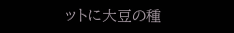ットに大豆の種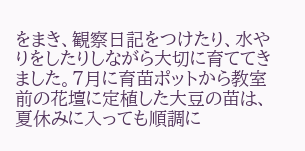をまき、観察日記をつけたり、水やりをしたりしながら大切に育ててきました。7月に育苗ポットから教室前の花壇に定植した大豆の苗は、夏休みに入っても順調に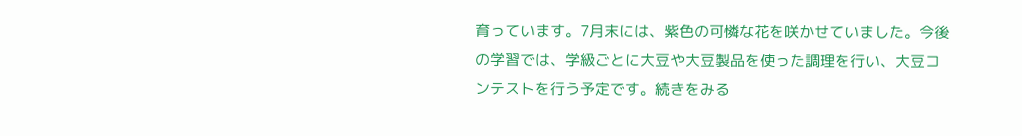育っています。7月末には、紫色の可憐な花を咲かせていました。今後の学習では、学級ごとに大豆や大豆製品を使った調理を行い、大豆コンテストを行う予定です。続きをみる